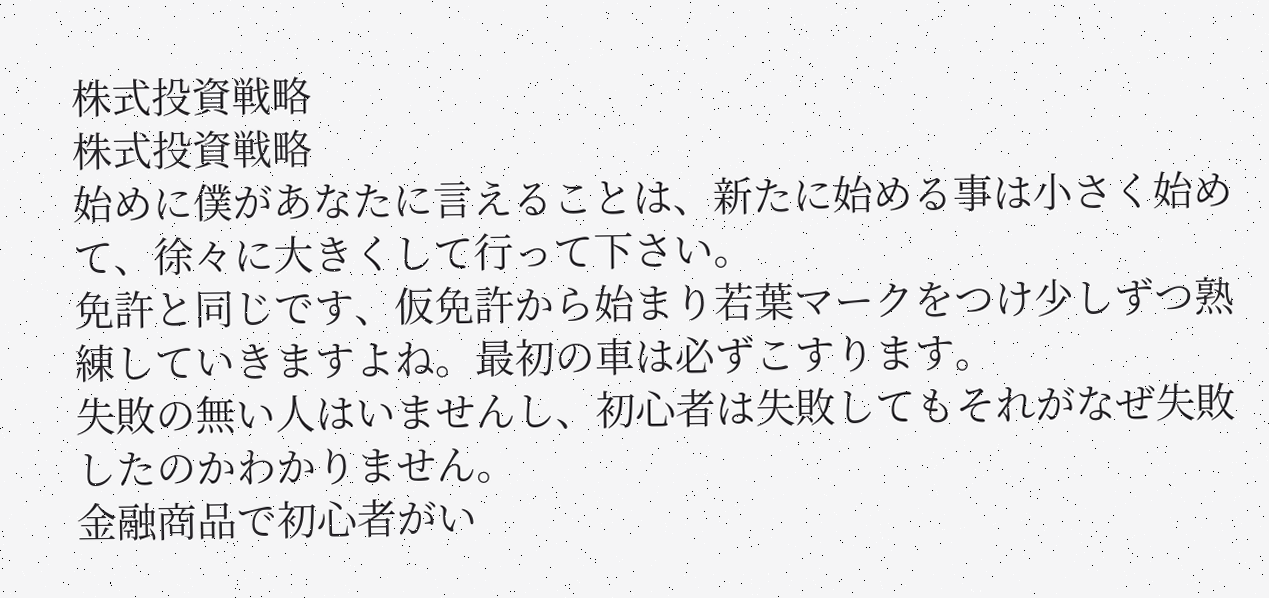株式投資戦略
株式投資戦略
始めに僕があなたに言えることは、新たに始める事は小さく始めて、徐々に大きくして行って下さい。
免許と同じです、仮免許から始まり若葉マークをつけ少しずつ熟練していきますよね。最初の車は必ずこすります。
失敗の無い人はいませんし、初心者は失敗してもそれがなぜ失敗したのかわかりません。
金融商品で初心者がい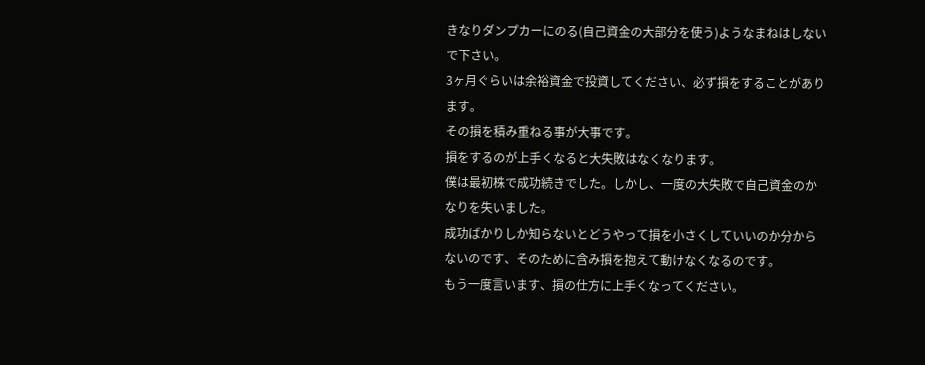きなりダンプカーにのる(自己資金の大部分を使う)ようなまねはしないで下さい。
3ヶ月ぐらいは余裕資金で投資してください、必ず損をすることがあります。
その損を積み重ねる事が大事です。
損をするのが上手くなると大失敗はなくなります。
僕は最初株で成功続きでした。しかし、一度の大失敗で自己資金のかなりを失いました。
成功ばかりしか知らないとどうやって損を小さくしていいのか分からないのです、そのために含み損を抱えて動けなくなるのです。
もう一度言います、損の仕方に上手くなってください。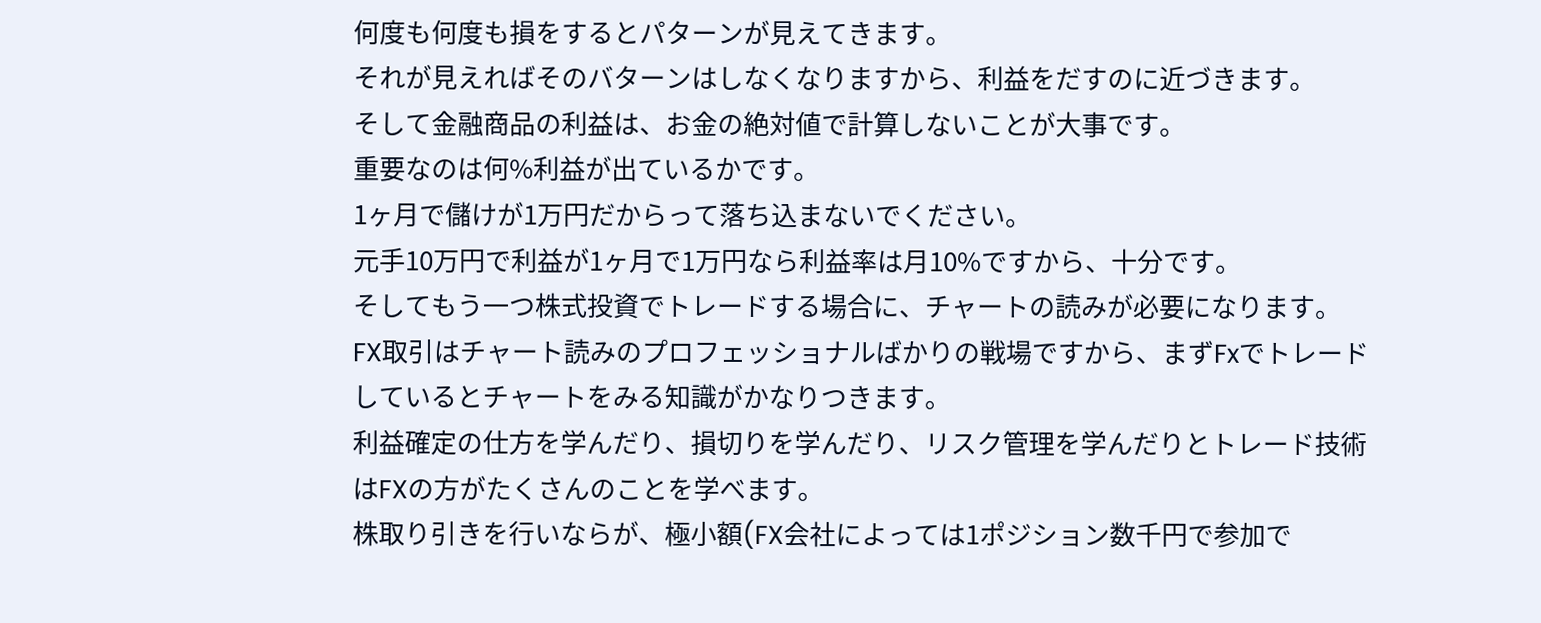何度も何度も損をするとパターンが見えてきます。
それが見えればそのバターンはしなくなりますから、利益をだすのに近づきます。
そして金融商品の利益は、お金の絶対値で計算しないことが大事です。
重要なのは何%利益が出ているかです。
1ヶ月で儲けが1万円だからって落ち込まないでください。
元手10万円で利益が1ヶ月で1万円なら利益率は月10%ですから、十分です。
そしてもう一つ株式投資でトレードする場合に、チャートの読みが必要になります。
FX取引はチャート読みのプロフェッショナルばかりの戦場ですから、まずFxでトレードしているとチャートをみる知識がかなりつきます。
利益確定の仕方を学んだり、損切りを学んだり、リスク管理を学んだりとトレード技術はFXの方がたくさんのことを学べます。
株取り引きを行いならが、極小額(FX会社によっては1ポジション数千円で参加で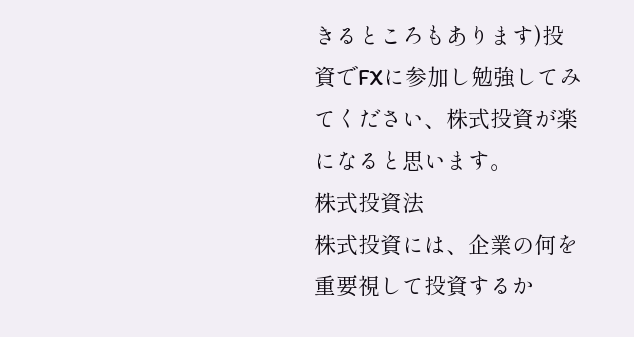きるところもあります)投資でFXに参加し勉強してみてください、株式投資が楽になると思います。
株式投資法
株式投資には、企業の何を重要視して投資するか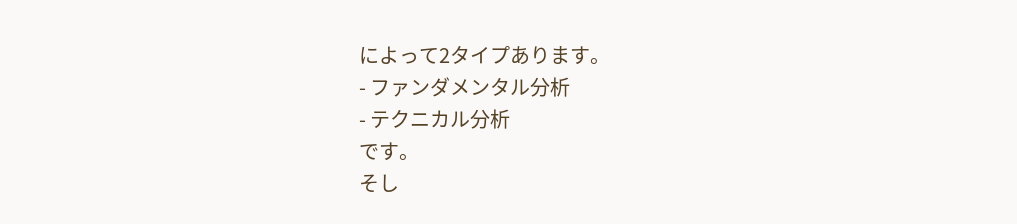によって2タイプあります。
- ファンダメンタル分析
- テクニカル分析
です。
そし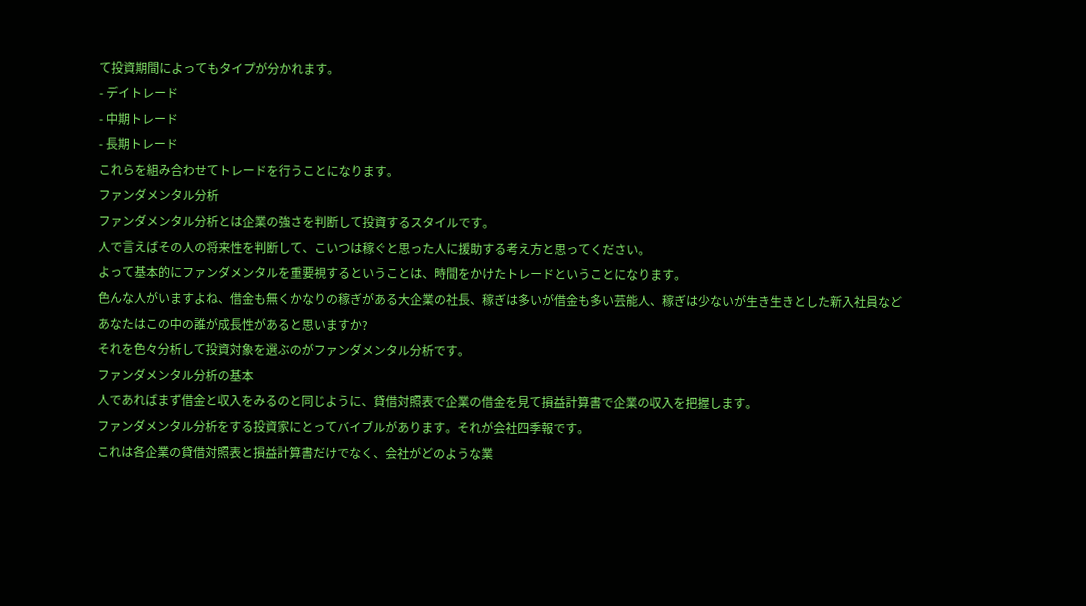て投資期間によってもタイプが分かれます。
- デイトレード
- 中期トレード
- 長期トレード
これらを組み合わせてトレードを行うことになります。
ファンダメンタル分析
ファンダメンタル分析とは企業の強さを判断して投資するスタイルです。
人で言えばその人の将来性を判断して、こいつは稼ぐと思った人に援助する考え方と思ってください。
よって基本的にファンダメンタルを重要視するということは、時間をかけたトレードということになります。
色んな人がいますよね、借金も無くかなりの稼ぎがある大企業の社長、稼ぎは多いが借金も多い芸能人、稼ぎは少ないが生き生きとした新入社員など
あなたはこの中の誰が成長性があると思いますか?
それを色々分析して投資対象を選ぶのがファンダメンタル分析です。
ファンダメンタル分析の基本
人であればまず借金と収入をみるのと同じように、貸借対照表で企業の借金を見て損益計算書で企業の収入を把握します。
ファンダメンタル分析をする投資家にとってバイブルがあります。それが会社四季報です。
これは各企業の貸借対照表と損益計算書だけでなく、会社がどのような業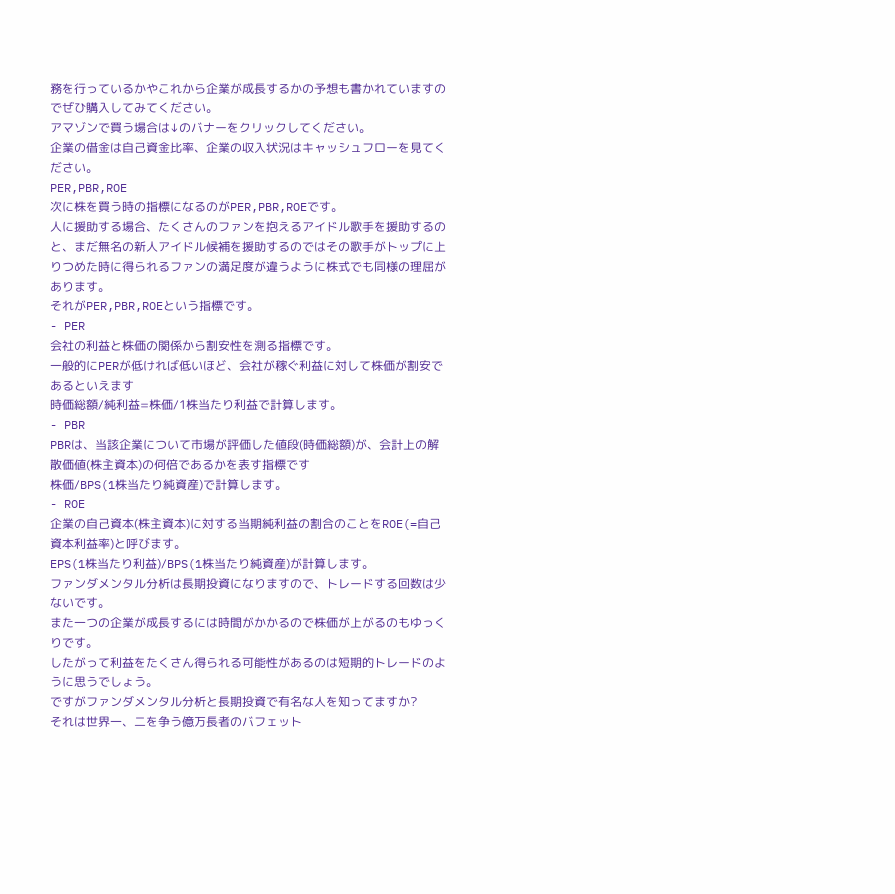務を行っているかやこれから企業が成長するかの予想も書かれていますのでぜひ購入してみてください。
アマゾンで買う場合は↓のバナーをクリックしてください。
企業の借金は自己資金比率、企業の収入状況はキャッシュフローを見てください。
PER,PBR,ROE
次に株を買う時の指標になるのがPER,PBR,ROEです。
人に援助する場合、たくさんのファンを抱えるアイドル歌手を援助するのと、まだ無名の新人アイドル候補を援助するのではその歌手がトップに上りつめた時に得られるファンの満足度が違うように株式でも同様の理屈があります。
それがPER,PBR,ROEという指標です。
- PER
会社の利益と株価の関係から割安性を測る指標です。
一般的にPERが低ければ低いほど、会社が稼ぐ利益に対して株価が割安であるといえます
時価総額/純利益=株価/1株当たり利益で計算します。
- PBR
PBRは、当該企業について市場が評価した値段(時価総額)が、会計上の解散価値(株主資本)の何倍であるかを表す指標です
株価/BPS(1株当たり純資産)で計算します。
- ROE
企業の自己資本(株主資本)に対する当期純利益の割合のことをROE(=自己資本利益率)と呼びます。
EPS(1株当たり利益)/BPS(1株当たり純資産)が計算します。
ファンダメンタル分析は長期投資になりますので、トレードする回数は少ないです。
また一つの企業が成長するには時間がかかるので株価が上がるのもゆっくりです。
したがって利益をたくさん得られる可能性があるのは短期的トレードのように思うでしょう。
ですがファンダメンタル分析と長期投資で有名な人を知ってますか?
それは世界一、二を争う億万長者のバフェット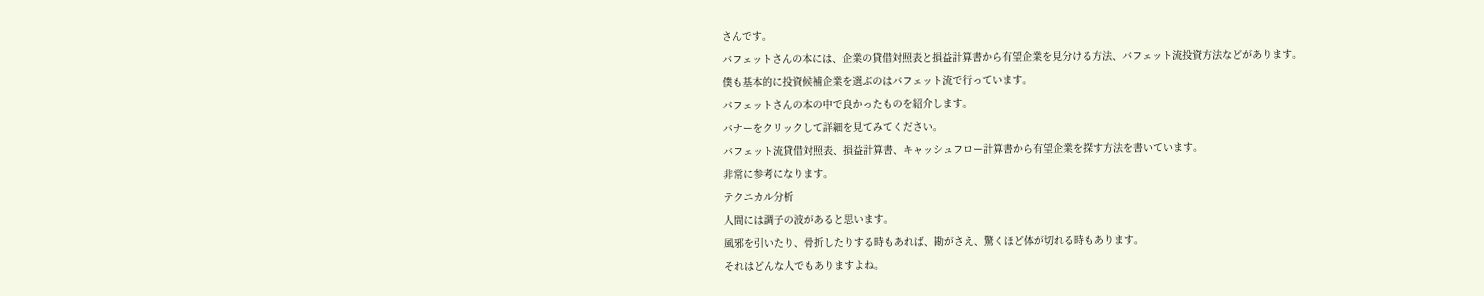さんです。
バフェットさんの本には、企業の貸借対照表と損益計算書から有望企業を見分ける方法、バフェット流投資方法などがあります。
僕も基本的に投資候補企業を選ぶのはバフェット流で行っています。
バフェットさんの本の中で良かったものを紹介します。
バナーをクリックして詳細を見てみてください。
バフェット流貸借対照表、損益計算書、キャッシュフロー計算書から有望企業を探す方法を書いています。
非常に参考になります。
テクニカル分析
人間には調子の波があると思います。
風邪を引いたり、骨折したりする時もあれば、勘がさえ、驚くほど体が切れる時もあります。
それはどんな人でもありますよね。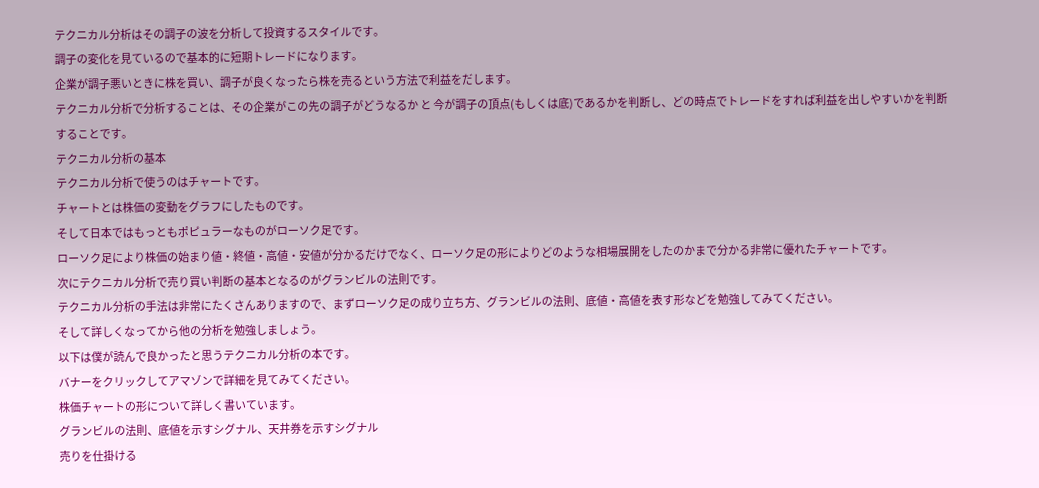テクニカル分析はその調子の波を分析して投資するスタイルです。
調子の変化を見ているので基本的に短期トレードになります。
企業が調子悪いときに株を買い、調子が良くなったら株を売るという方法で利益をだします。
テクニカル分析で分析することは、その企業がこの先の調子がどうなるか と 今が調子の頂点(もしくは底)であるかを判断し、どの時点でトレードをすれば利益を出しやすいかを判断することです。
テクニカル分析の基本
テクニカル分析で使うのはチャートです。
チャートとは株価の変動をグラフにしたものです。
そして日本ではもっともポピュラーなものがローソク足です。
ローソク足により株価の始まり値・終値・高値・安値が分かるだけでなく、ローソク足の形によりどのような相場展開をしたのかまで分かる非常に優れたチャートです。
次にテクニカル分析で売り買い判断の基本となるのがグランビルの法則です。
テクニカル分析の手法は非常にたくさんありますので、まずローソク足の成り立ち方、グランビルの法則、底値・高値を表す形などを勉強してみてください。
そして詳しくなってから他の分析を勉強しましょう。
以下は僕が読んで良かったと思うテクニカル分析の本です。
バナーをクリックしてアマゾンで詳細を見てみてください。
株価チャートの形について詳しく書いています。
グランビルの法則、底値を示すシグナル、天井券を示すシグナル
売りを仕掛ける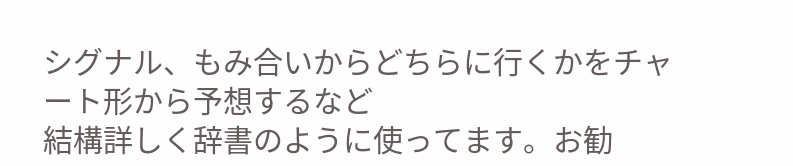シグナル、もみ合いからどちらに行くかをチャート形から予想するなど
結構詳しく辞書のように使ってます。お勧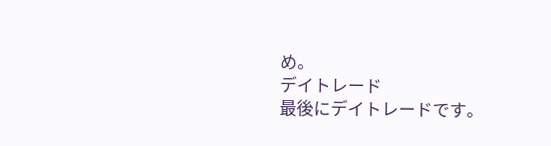め。
デイトレード
最後にデイトレードです。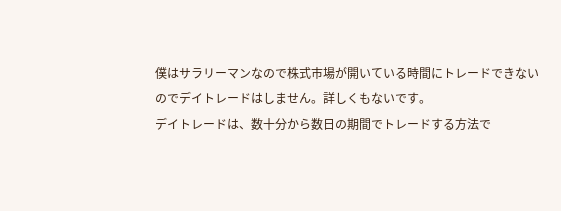僕はサラリーマンなので株式市場が開いている時間にトレードできないのでデイトレードはしません。詳しくもないです。
デイトレードは、数十分から数日の期間でトレードする方法で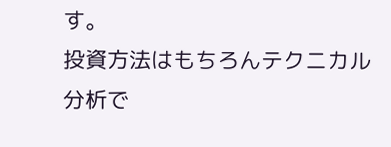す。
投資方法はもちろんテクニカル分析で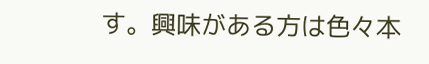す。興味がある方は色々本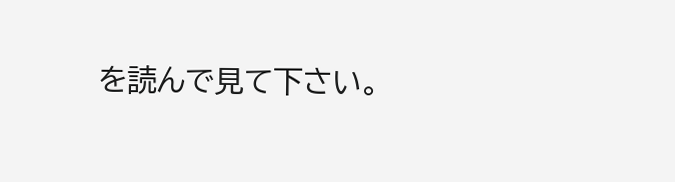を読んで見て下さい。